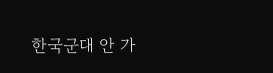한국군대 안 가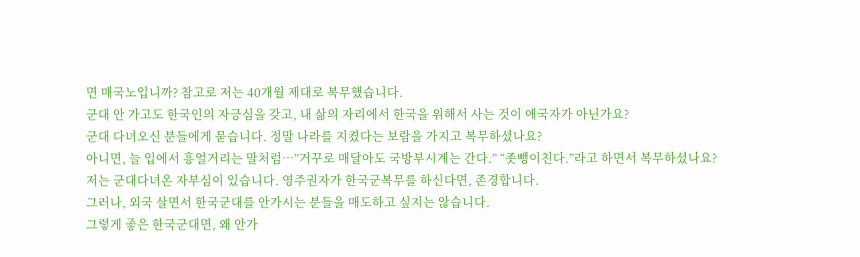면 매국노입니까? 참고로 저는 40개월 제대로 복무했습니다.
군대 안 가고도 한국인의 자긍심을 갖고, 내 삶의 자리에서 한국을 위해서 사는 것이 애국자가 아닌가요?
군대 다녀오신 분들에게 묻습니다. 정말 나라를 지켰다는 보람을 가지고 복무하셨나요?
아니면, 늘 입에서 흥얼거리는 말처럼…”거꾸로 매달아도 국방부시계는 간다.” “좃뺑이친다.”라고 하면서 복무하셨나요?
저는 군대다녀온 자부심이 있습니다. 영주권자가 한국군복무를 하신다면, 존경합니다.
그러나, 외국 살면서 한국군대를 안가시는 분들을 매도하고 싶지는 않습니다.
그렇게 좋은 한국군대면, 왜 안가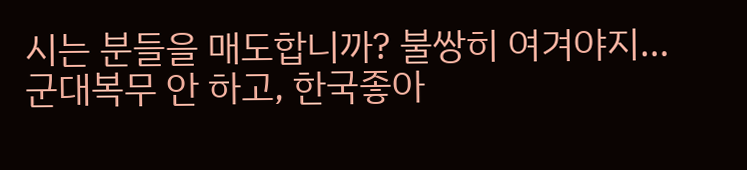시는 분들을 매도합니까? 불쌍히 여겨야지…
군대복무 안 하고, 한국좋아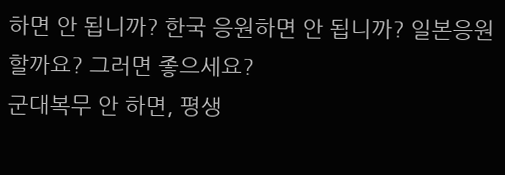하면 안 됩니까? 한국 응원하면 안 됩니까? 일본응원할까요? 그러면 좋으세요?
군대복무 안 하면, 평생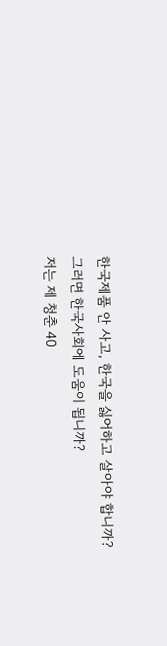한국제품 안 사고, 한국을 싫어하고 살아야 합니까?
그러면 한국사회에 도움이 됩니까?
저는 제 청춘 40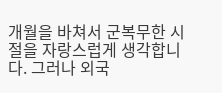개월을 바쳐서 군복무한 시절을 자랑스럽게 생각합니다. 그러나 외국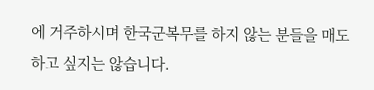에 거주하시며 한국군복무를 하지 않는 분들을 매도하고 싶지는 않습니다.